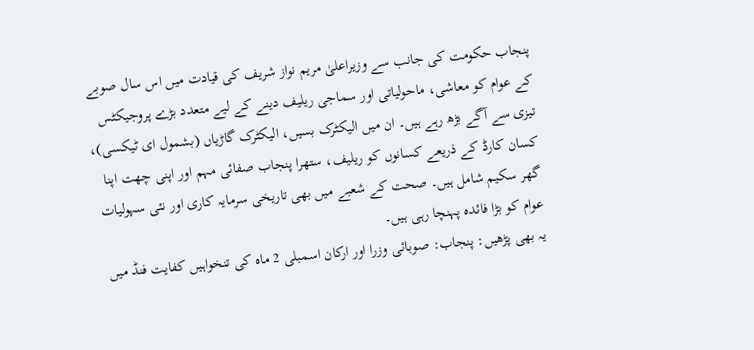پنجاب حکومت کی جانب سے وزیراعلیٰ مریم نواز شریف کی قیادت میں اس سال صوبے کے عوام کو معاشی، ماحولیاتی اور سماجی ریلیف دینے کے لیے متعدد بڑے پروجیکٹس تیزی سے آگے بڑھ رہے ہیں۔ ان میں الیکٹرک بسیں، الیکٹرک گاڑیاں (بشمول ای ٹیکسی)، کسان کارڈ کے ذریعے کسانوں کو ریلیف، ستھرا پنجاب صفائی مہم اور اپنی چھت اپنا گھر سکیم شامل ہیں۔ صحت کے شعبے میں بھی تاریخی سرمایہ کاری اور نئی سہولیات عوام کو بڑا فائدہ پہنچا رہی ہیں۔
یہ بھی پڑھیں: پنجاب: صوبائی وزرا اور ارکان اسمبلی 2 ماہ کی تنخواہیں کفایت فنڈ میں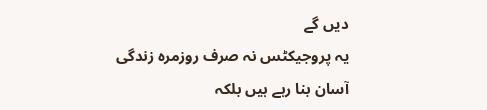دیں گے
یہ پروجیکٹس نہ صرف روزمرہ زندگی آسان بنا رہے ہیں بلکہ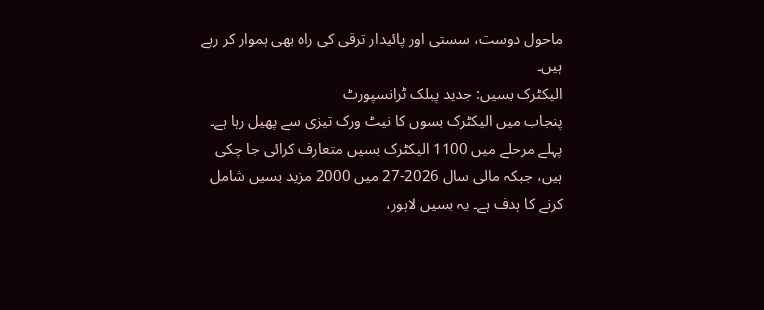ماحول دوست، سستی اور پائیدار ترقی کی راہ بھی ہموار کر رہے ہیں۔
الیکٹرک بسیں: جدید پبلک ٹرانسپورٹ
پنجاب میں الیکٹرک بسوں کا نیٹ ورک تیزی سے پھیل رہا ہے۔ پہلے مرحلے میں 1100 الیکٹرک بسیں متعارف کرائی جا چکی ہیں، جبکہ مالی سال 2026-27 میں 2000 مزید بسیں شامل کرنے کا ہدف ہے۔ یہ بسیں لاہور،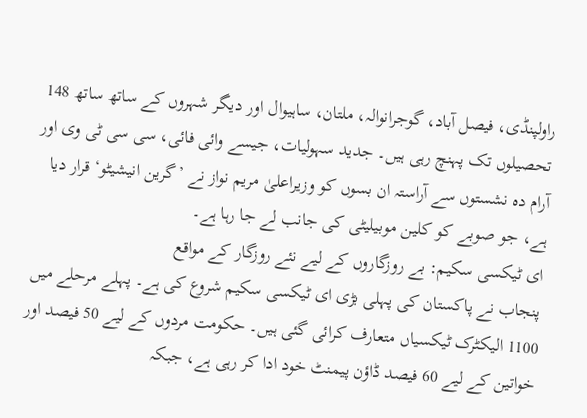راولپنڈی، فیصل آباد، گوجرانوالہ، ملتان، ساہیوال اور دیگر شہروں کے ساتھ ساتھ 148 تحصیلوں تک پہنچ رہی ہیں۔ جدید سہولیات، جیسے وائی فائی، سی سی ٹی وی اور آرام دہ نشستوں سے آراستہ ان بسوں کو وزیراعلیٰ مریم نواز نے ’گرین انیشیٹو‘ قرار دیا ہے، جو صوبے کو کلین موبیلیٹی کی جانب لے جا رہا ہے۔
ای ٹیکسی سکیم: بے روزگاروں کے لیے نئے روزگار کے مواقع
پنجاب نے پاکستان کی پہلی بڑی ای ٹیکسی سکیم شروع کی ہے۔ پہلے مرحلے میں 1100 الیکٹرک ٹیکسیاں متعارف کرائی گئی ہیں۔ حکومت مردوں کے لیے 50 فیصد اور خواتین کے لیے 60 فیصد ڈاؤن پیمنٹ خود ادا کر رہی ہے، جبکہ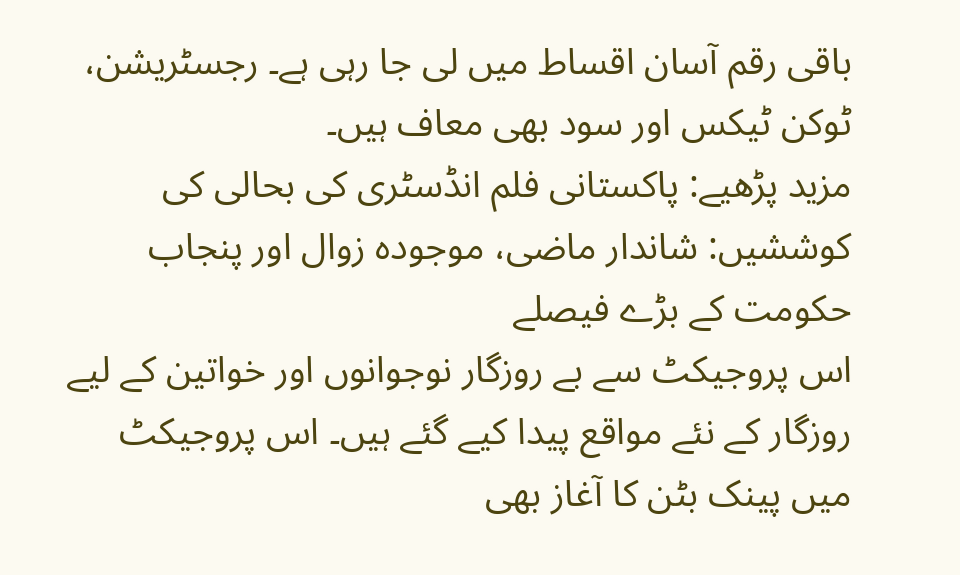باقی رقم آسان اقساط میں لی جا رہی ہے۔ رجسٹریشن، ٹوکن ٹیکس اور سود بھی معاف ہیں۔
مزید پڑھیے: پاکستانی فلم انڈسٹری کی بحالی کی کوششیں: شاندار ماضی، موجودہ زوال اور پنجاب حکومت کے بڑے فیصلے
اس پروجیکٹ سے بے روزگار نوجوانوں اور خواتین کے لیے روزگار کے نئے مواقع پیدا کیے گئے ہیں۔ اس پروجیکٹ میں پینک بٹن کا آغاز بھی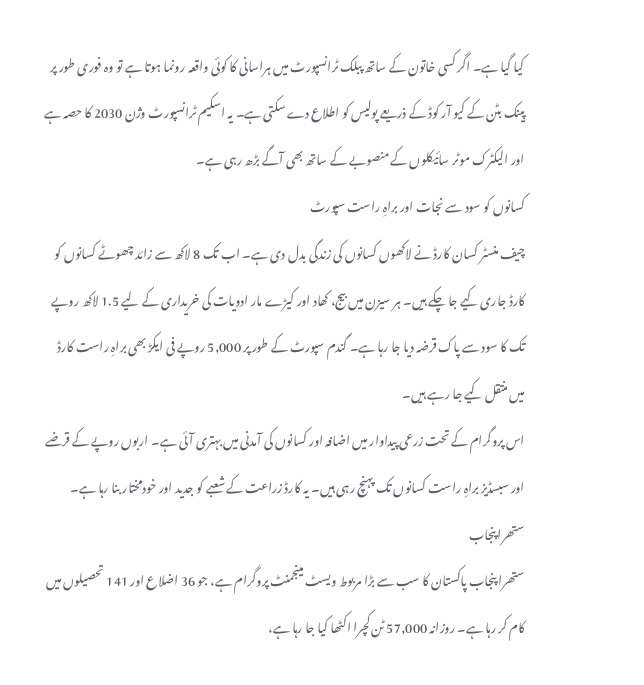کیا گیا ہے۔ اگر کسی خاتون کے ساتھ پبلک ٹرانسپورٹ میں ہراسانی کا کوئی واقعہ رونما ہوتا ہے تو وہ فوری طور پر پینک بٹن کے کیو آر کوڈ کے ذریعے پولیس کو اطلاع دے سکتی ہے۔ یہ اسکیم ٹرانسپورٹ وژن 2030 کا حصہ ہے اور الیکٹرک موٹر سائیکلوں کے منصوبے کے ساتھ بھی آگے بڑھ رہی ہے۔
کسانوں کو سود سے نجات اور براہِ راست سپورٹ
چیف منسٹر کسان کارڈ نے لاکھوں کسانوں کی زندگی بدل دی ہے۔ اب تک 8 لاکھ سے زائد چھوٹے کسانوں کو کارڈ جاری کیے جا چکے ہیں۔ ہر سیزن میں بیج، کھاد اور کیڑے مار ادویات کی خریداری کے لیے 1.5 لاکھ روپے تک کا سود سے پاک قرضہ دیا جا رہا ہے۔ گندم سپورٹ کے طور پر 5,000 روپے فی ایکڑ بھی براہِ راست کارڈ میں منتقل کیے جا رہے ہیں۔
اس پروگرام کے تحت زرعی پیداوار میں اضافہ اور کسانوں کی آمدنی میں بہتری آئی ہے۔ اربوں روپے کے قرضے اور سبسڈیز براہِ راست کسانوں تک پہنچ رہی ہیں۔ یہ کارڈ زراعت کے شعبے کو جدید اور خودمختار بنا رہا ہے۔
ستھرا پنجاب
ستھرا پنجاب پاکستان کا سب سے بڑا مربوط ویسٹ مینجمنٹ پروگرام ہے، جو 36 اضلاع اور 141 تحصیلوں میں کام کر رہا ہے۔ روزانہ 57,000 ٹن کچرا اکٹھا کیا جا رہا ہے،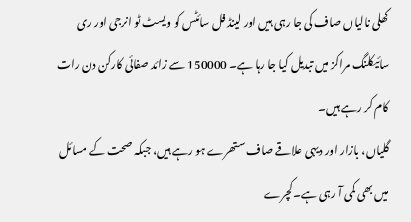کھلی نالیاں صاف کی جا رہی ہیں اور لینڈ فل سائٹس کو ویسٹ ٹو انرجی اور ری سائیکلنگ مراکز میں تبدیل کیا جا رہا ہے۔ 150000 سے زائد صفائی کارکن دن رات کام کر رہے ہیں۔
گلیاں، بازار اور دیہی علاقے صاف ستھرے ہو رہے ہیں، جبکہ صحت کے مسائل میں بھی کمی آ رہی ہے۔ کچرے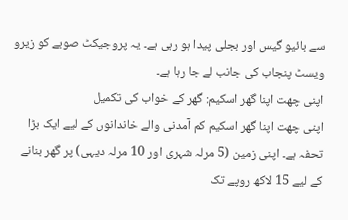سے بائیو گیس اور بجلی پیدا ہو رہی ہے۔ یہ پروجیکٹ صوبے کو زیرو ویسٹ پنجاب کی جانب لے جا رہا ہے۔
اپنی چھت اپنا گھر اسکیم: گھر کے خواب کی تکمیل
اپنی چھت اپنا گھر اسکیم کم آمدنی والے خاندانوں کے لیے ایک بڑا تحفہ ہے۔ اپنی زمین (5 مرلہ شہری اور 10 مرلہ دیہی) پر گھر بنانے کے لیے 15 لاکھ روپے تک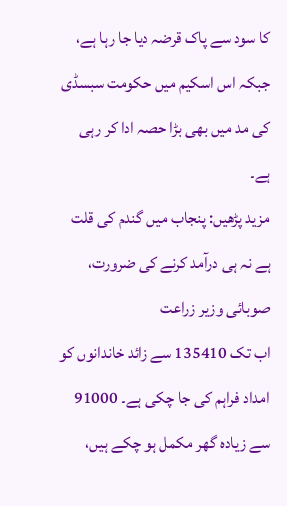کا سود سے پاک قرضہ دیا جا رہا ہے، جبکہ اس اسکیم میں حکومت سبسڈی کی مد میں بھی بڑا حصہ ادا کر رہی ہے۔
مزید پڑھیں: پنجاب میں گندم کی قلت ہے نہ ہی درآمد کرنے کی ضرورت، صوبائی وزیر زراعت
اب تک 135410 سے زائد خاندانوں کو امداد فراہم کی جا چکی ہے۔ 91000 سے زیادہ گھر مکمل ہو چکے ہیں،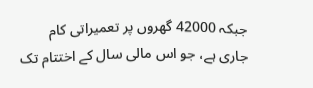جبکہ 42000 گھروں پر تعمیراتی کام جاری ہے، جو اس مالی سال کے اختتام تک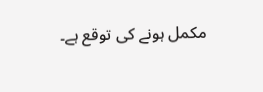مکمل ہونے کی توقع ہے۔